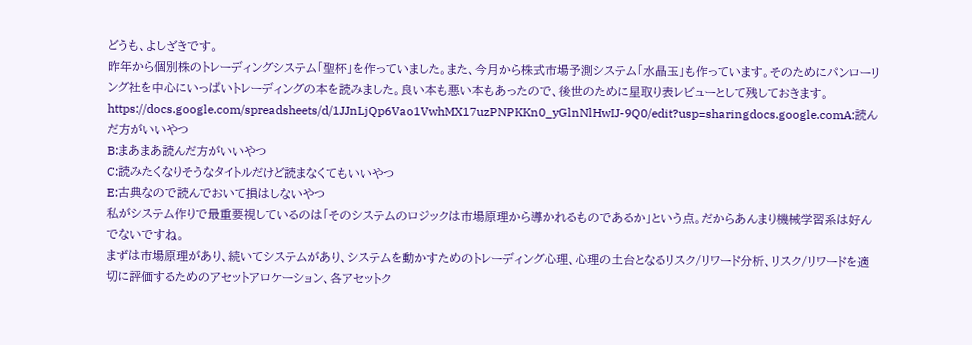どうも、よしざきです。
昨年から個別株のトレーディングシステム「聖杯」を作っていました。また、今月から株式市場予測システム「水晶玉」も作っています。そのためにパンローリング社を中心にいっぱいトレーディングの本を読みました。良い本も悪い本もあったので、後世のために星取り表レビューとして残しておきます。
https://docs.google.com/spreadsheets/d/1JJnLjQp6Vao1VwhMX17uzPNPKKn0_yGlnNlHwIJ-9Q0/edit?usp=sharingdocs.google.comA:読んだ方がいいやつ
B:まあまあ読んだ方がいいやつ
C:読みたくなりそうなタイトルだけど読まなくてもいいやつ
E:古典なので読んでおいて損はしないやつ
私がシステム作りで最重要視しているのは「そのシステムのロジックは市場原理から導かれるものであるか」という点。だからあんまり機械学習系は好んでないですね。
まずは市場原理があり、続いてシステムがあり、システムを動かすためのトレーディング心理、心理の土台となるリスク/リワード分析、リスク/リワードを適切に評価するためのアセットアロケーション、各アセットク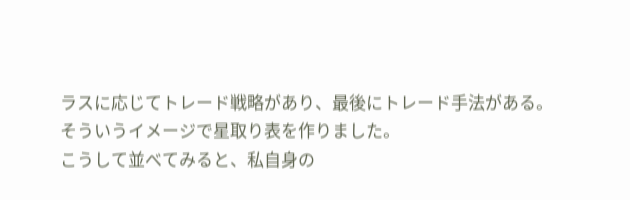ラスに応じてトレード戦略があり、最後にトレード手法がある。
そういうイメージで星取り表を作りました。
こうして並べてみると、私自身の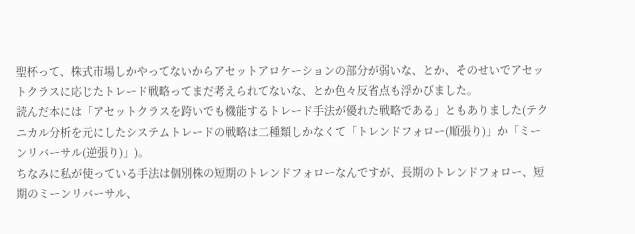聖杯って、株式市場しかやってないからアセットアロケーションの部分が弱いな、とか、そのせいでアセットクラスに応じたトレード戦略ってまだ考えられてないな、とか色々反省点も浮かびました。
読んだ本には「アセットクラスを跨いでも機能するトレード手法が優れた戦略である」ともありました(テクニカル分析を元にしたシステムトレードの戦略は二種類しかなくて「トレンドフォロー(順張り)」か「ミーンリバーサル(逆張り)」)。
ちなみに私が使っている手法は個別株の短期のトレンドフォローなんですが、長期のトレンドフォロー、短期のミーンリバーサル、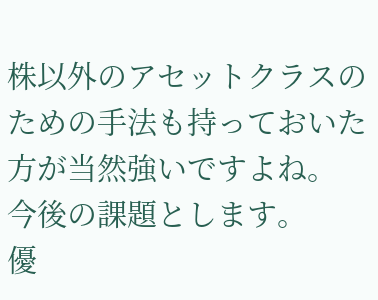株以外のアセットクラスのための手法も持っておいた方が当然強いですよね。
今後の課題とします。
優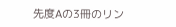先度Aの3冊のリン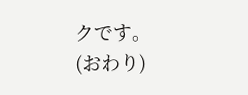クです。
(おわり)